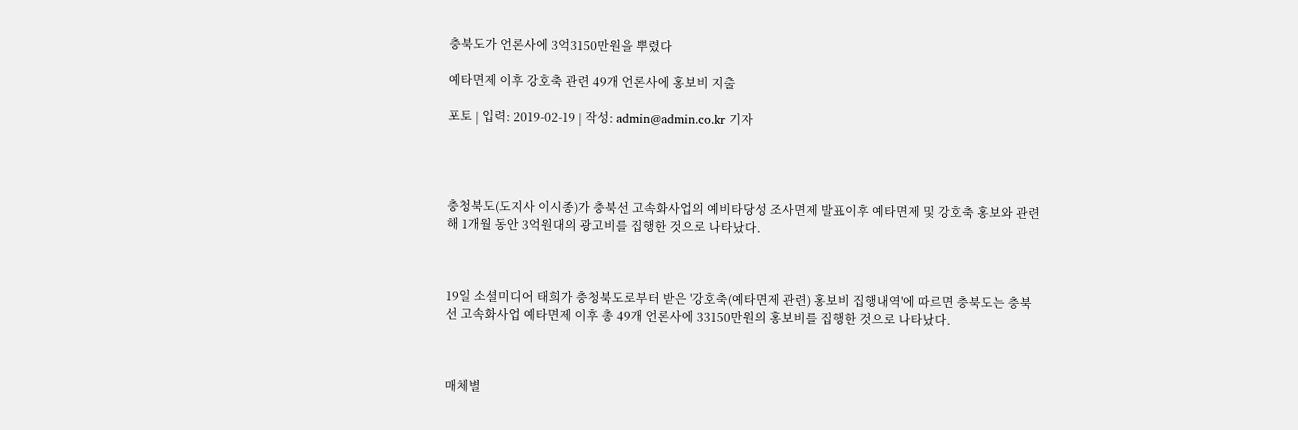충북도가 언론사에 3억3150만원을 뿌렸다

예타면제 이후 강호축 관련 49개 언론사에 홍보비 지출

포토 | 입력: 2019-02-19 | 작성: admin@admin.co.kr 기자




충청북도(도지사 이시종)가 충북선 고속화사업의 예비타당성 조사면제 발표이후 예타면제 및 강호축 홍보와 관련해 1개월 동안 3억원대의 광고비를 집행한 것으로 나타났다.



19일 소셜미디어 태희가 충청북도로부터 받은 '강호축(예타면제 관련) 홍보비 집행내역'에 따르면 충북도는 충북선 고속화사업 예타면제 이후 총 49개 언론사에 33150만원의 홍보비를 집행한 것으로 나타났다.



매체별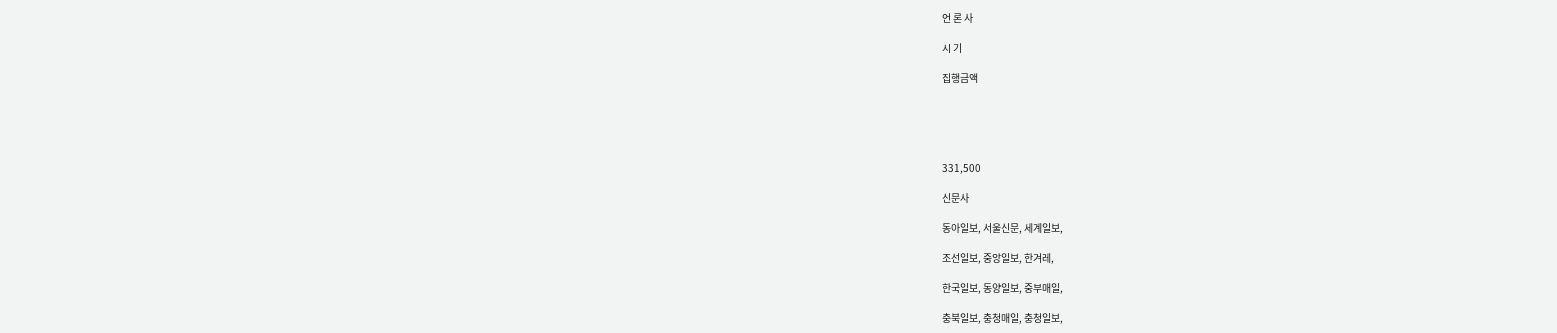언 론 사

시 기

집행금액





331,500

신문사

동아일보, 서울신문, 세계일보,

조선일보, 중앙일보, 한겨레,

한국일보, 동양일보, 중부매일,

충북일보, 충청매일, 충청일보,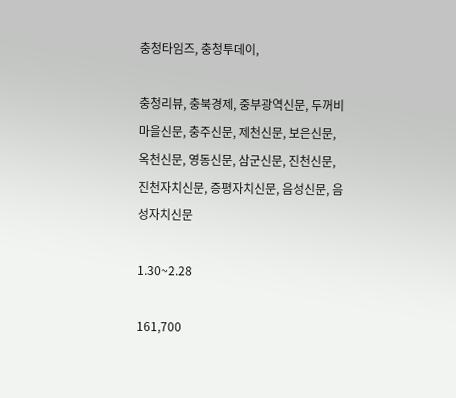충청타임즈, 충청투데이,

충청리뷰, 충북경제, 중부광역신문, 두꺼비마을신문, 충주신문, 제천신문, 보은신문, 옥천신문, 영동신문, 삼군신문, 진천신문, 진천자치신문, 증평자치신문, 음성신문, 음성자치신문

1.30~2.28

161,700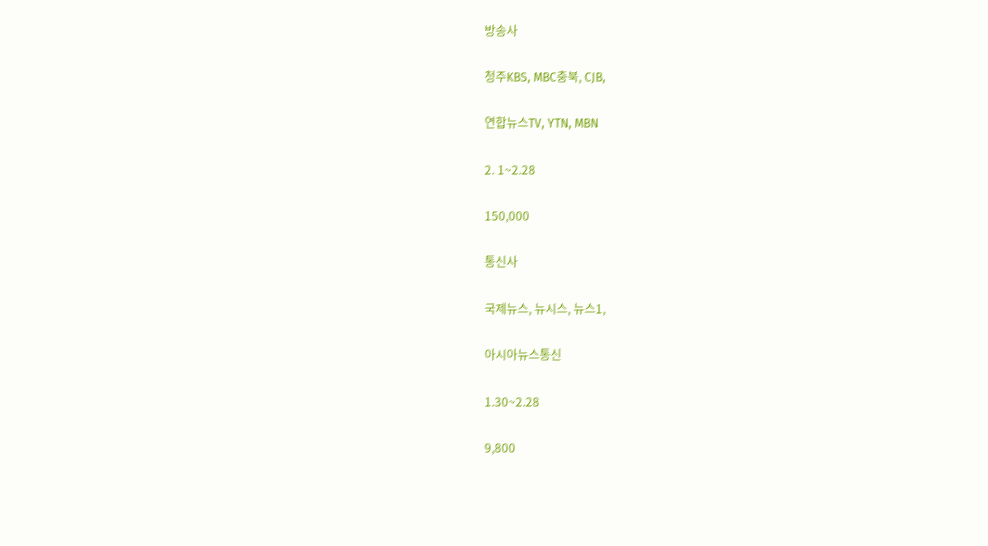방송사

청주KBS, MBC충북, CJB,

연합뉴스TV, YTN, MBN

2. 1~2.28

150,000

통신사

국제뉴스, 뉴시스, 뉴스1,

아시아뉴스통신

1.30~2.28

9,800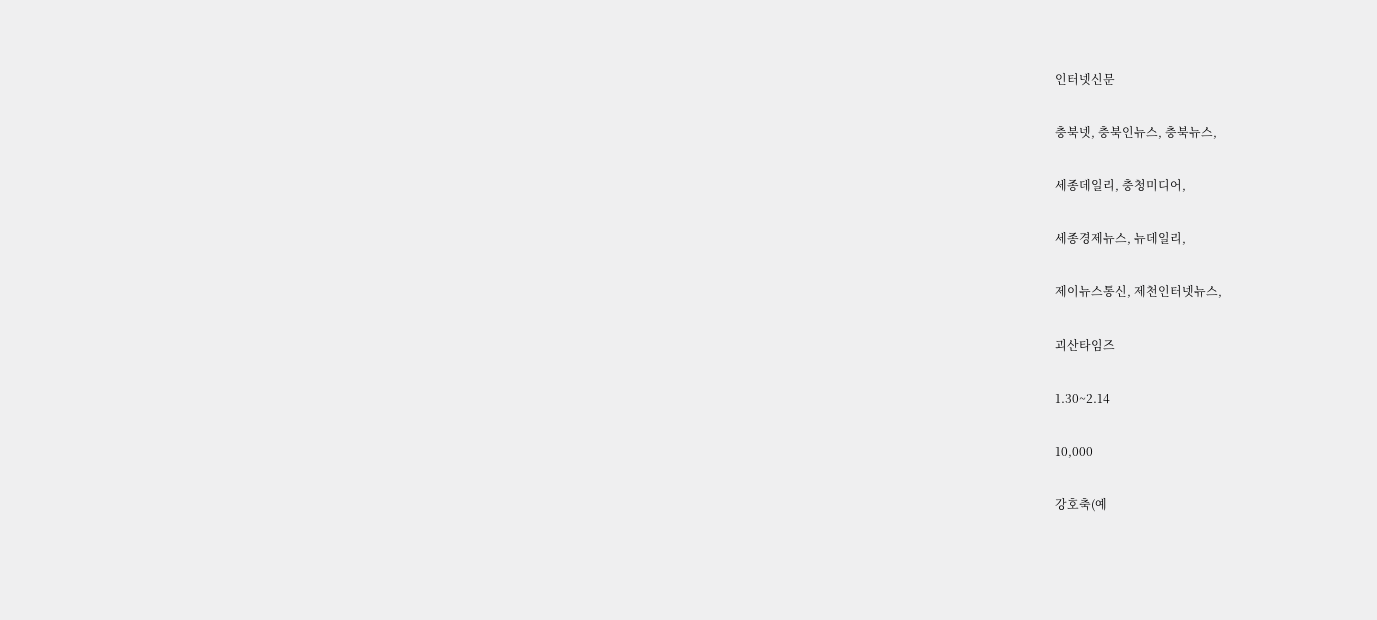인터넷신문

충북넷, 충북인뉴스, 충북뉴스,

세종데일리, 충청미디어,

세종경제뉴스, 뉴데일리,

제이뉴스통신, 제천인터넷뉴스,

괴산타임즈

1.30~2.14

10,000

강호축(예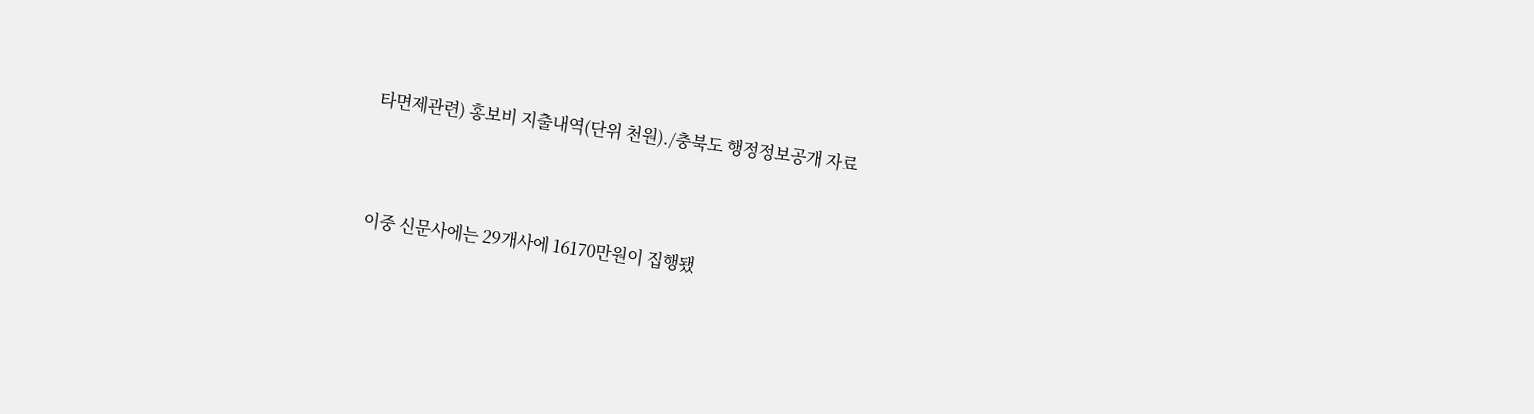타면제관련) 홍보비 지출내역(단위 천원)./충북도 행정정보공개 자료



이중 신문사에는 29개사에 16170만원이 집행됐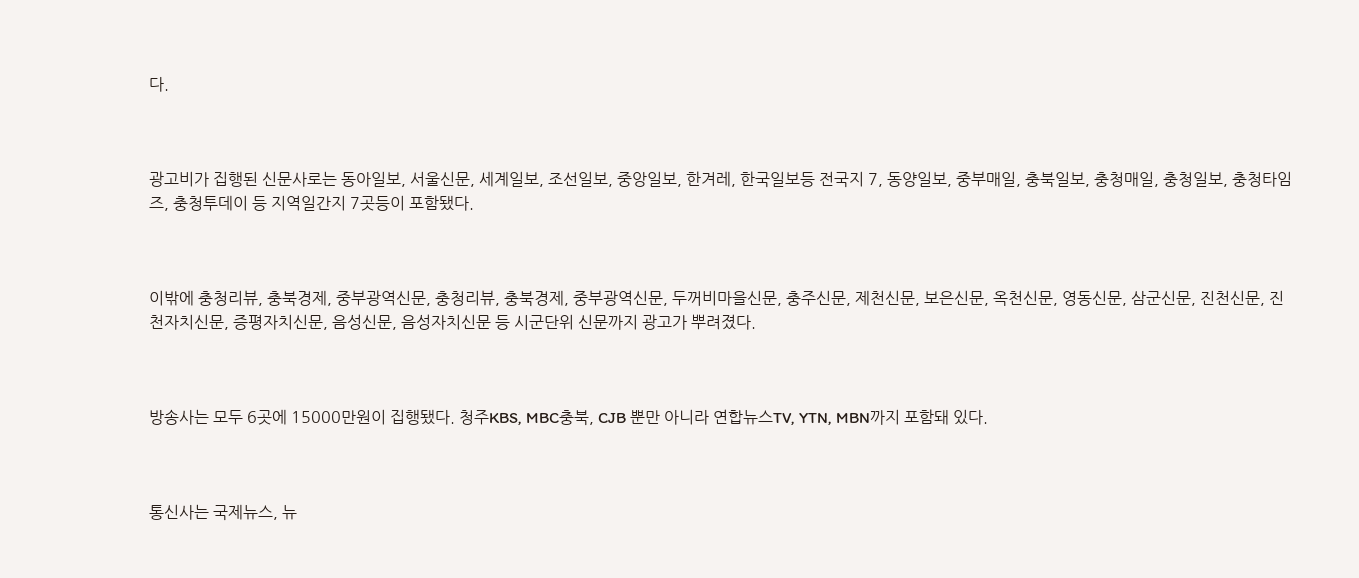다.



광고비가 집행된 신문사로는 동아일보, 서울신문, 세계일보, 조선일보, 중앙일보, 한겨레, 한국일보등 전국지 7, 동양일보, 중부매일, 충북일보, 충청매일, 충청일보, 충청타임즈, 충청투데이 등 지역일간지 7곳등이 포함됐다.



이밖에 충청리뷰, 충북경제, 중부광역신문, 충청리뷰, 충북경제, 중부광역신문, 두꺼비마을신문, 충주신문, 제천신문, 보은신문, 옥천신문, 영동신문, 삼군신문, 진천신문, 진천자치신문, 증평자치신문, 음성신문, 음성자치신문 등 시군단위 신문까지 광고가 뿌려졌다.



방송사는 모두 6곳에 15000만원이 집행됐다. 청주KBS, MBC충북, CJB 뿐만 아니라 연합뉴스TV, YTN, MBN까지 포함돼 있다.



통신사는 국제뉴스, 뉴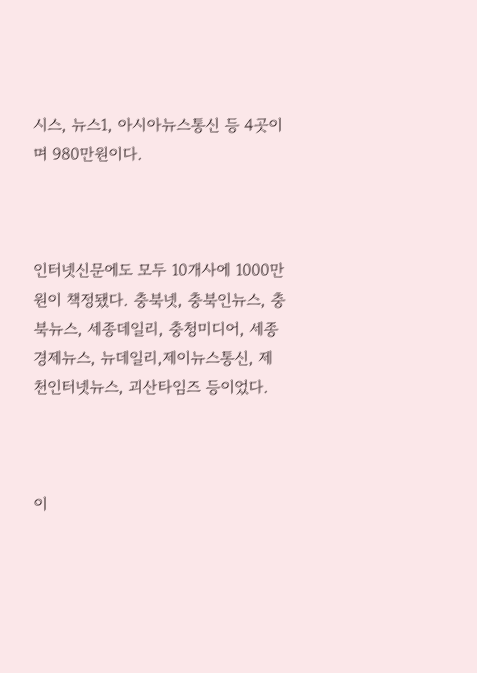시스, 뉴스1, 아시아뉴스통신 등 4곳이며 980만원이다.



인터넷신문에도 모두 10개사에 1000만원이 책정됐다. 충북넷, 충북인뉴스, 충북뉴스, 세종데일리, 충청미디어, 세종경제뉴스, 뉴데일리,제이뉴스통신, 제천인터넷뉴스, 괴산타임즈 등이었다.



이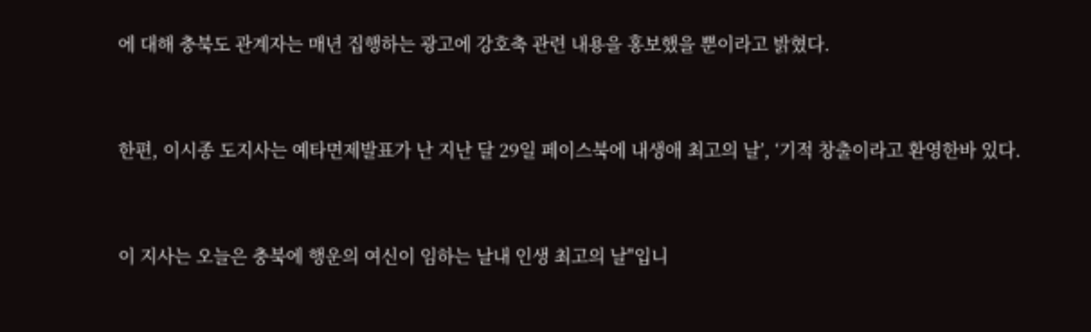에 대해 충북도 관계자는 매년 집행하는 광고에 강호축 관련 내용을 홍보했을 뿐이라고 밝혔다.



한편, 이시종 도지사는 예타면제발표가 난 지난 달 29일 페이스북에 내생애 최고의 날’, ‘기적 창출이라고 환영한바 있다.



이 지사는 오늘은 충북에 행운의 여신이 임하는 날내 인생 최고의 날"입니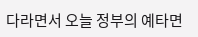다라면서 오늘 정부의 예타면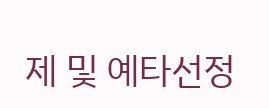제 및 예타선정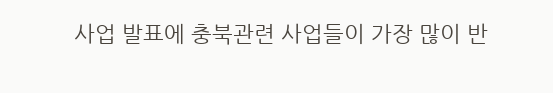사업 발표에 충북관련 사업들이 가장 많이 반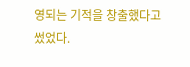영되는 기적을 창출했다고 썼었다.